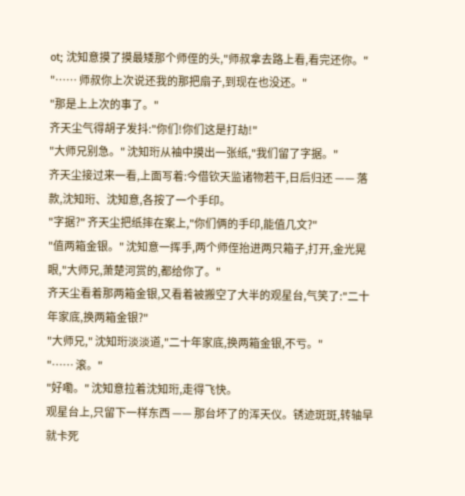ot; 沈知意摸了摸最矮那个师侄的头,"师叔拿去路上看,看完还你。"
"…… 师叔你上次说还我的那把扇子,到现在也没还。"
"那是上上次的事了。"
齐天尘气得胡子发抖:"你们!你们这是打劫!"
"大师兄别急。" 沈知珩从袖中摸出一张纸,"我们留了字据。"
齐天尘接过来一看,上面写着:今借钦天监诸物若干,日后归还 —— 落款,沈知珩、沈知意,各按了一个手印。
"字据?" 齐天尘把纸摔在案上,"你们俩的手印,能值几文?"
"值两箱金银。" 沈知意一挥手,两个师侄抬进两只箱子,打开,金光晃眼,"大师兄,萧楚河赏的,都给你了。"
齐天尘看着那两箱金银,又看着被搬空了大半的观星台,气笑了:"二十年家底,换两箱金银?"
"大师兄," 沈知珩淡淡道,"二十年家底,换两箱金银,不亏。"
"…… 滚。"
"好嘞。" 沈知意拉着沈知珩,走得飞快。
观星台上,只留下一样东西 —— 那台坏了的浑天仪。锈迹斑斑,转轴早就卡死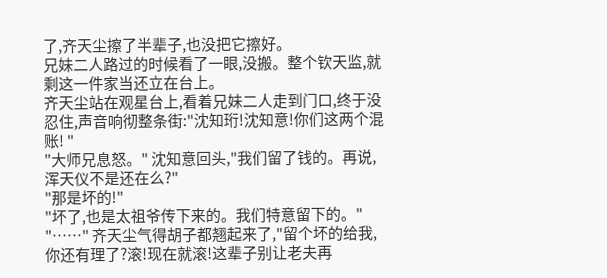了,齐天尘擦了半辈子,也没把它擦好。
兄妹二人路过的时候看了一眼,没搬。整个钦天监,就剩这一件家当还立在台上。
齐天尘站在观星台上,看着兄妹二人走到门口,终于没忍住,声音响彻整条街:"沈知珩!沈知意!你们这两个混账! "
"大师兄息怒。" 沈知意回头,"我们留了钱的。再说,浑天仪不是还在么?"
"那是坏的!"
"坏了,也是太祖爷传下来的。我们特意留下的。"
"……" 齐天尘气得胡子都翘起来了,"留个坏的给我,你还有理了?滚!现在就滚!这辈子别让老夫再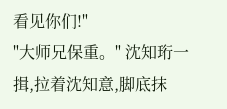看见你们!"
"大师兄保重。" 沈知珩一揖,拉着沈知意,脚底抹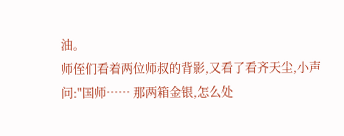油。
师侄们看着两位师叔的背影,又看了看齐天尘,小声问:"国师…… 那两箱金银,怎么处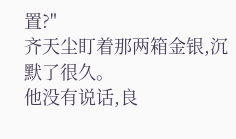置?"
齐天尘盯着那两箱金银,沉默了很久。
他没有说话,良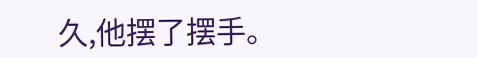久,他摆了摆手。